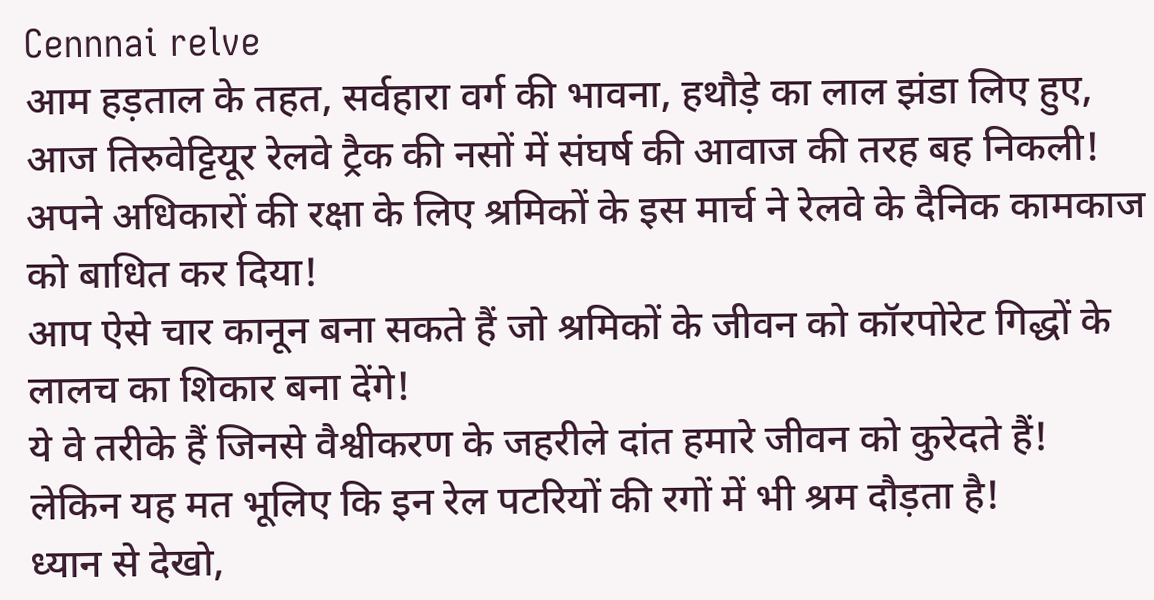Cennnai relve
आम हड़ताल के तहत, सर्वहारा वर्ग की भावना, हथौड़े का लाल झंडा लिए हुए, आज तिरुवेट्टियूर रेलवे ट्रैक की नसों में संघर्ष की आवाज की तरह बह निकली!
अपने अधिकारों की रक्षा के लिए श्रमिकों के इस मार्च ने रेलवे के दैनिक कामकाज को बाधित कर दिया!
आप ऐसे चार कानून बना सकते हैं जो श्रमिकों के जीवन को कॉरपोरेट गिद्धों के लालच का शिकार बना देंगे!
ये वे तरीके हैं जिनसे वैश्वीकरण के जहरीले दांत हमारे जीवन को कुरेदते हैं!
लेकिन यह मत भूलिए कि इन रेल पटरियों की रगों में भी श्रम दौड़ता है!
ध्यान से देखो,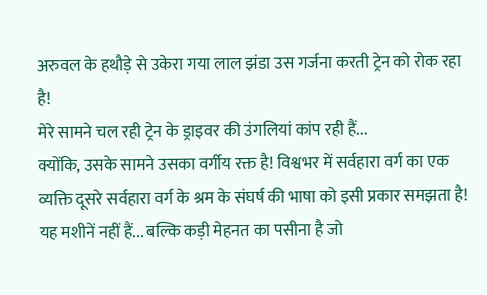अरुवल के हथौड़े से उकेरा गया लाल झंडा उस गर्जना करती ट्रेन को रोक रहा है!
मेरे सामने चल रही ट्रेन के ड्राइवर की उंगलियां कांप रही हैं...
क्योंकि, उसके सामने उसका वर्गीय रक्त है! विश्वभर में सर्वहारा वर्ग का एक व्यक्ति दूसरे सर्वहारा वर्ग के श्रम के संघर्ष की भाषा को इसी प्रकार समझता है!
यह मशीनें नहीं हैं... बल्कि कड़ी मेहनत का पसीना है जो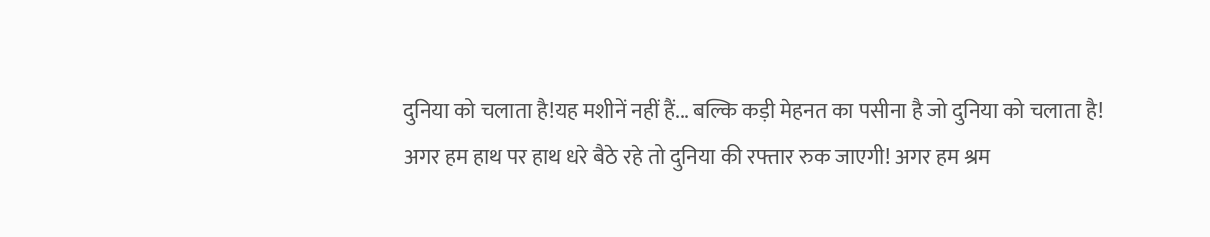दुनिया को चलाता है!यह मशीनें नहीं हैं... बल्कि कड़ी मेहनत का पसीना है जो दुनिया को चलाता है!
अगर हम हाथ पर हाथ धरे बैठे रहे तो दुनिया की रफ्तार रुक जाएगी! अगर हम श्रम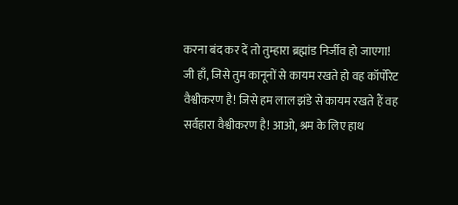करना बंद कर दें तो तुम्हारा ब्रह्मांड निर्जीव हो जाएगा! जी हाँ, जिसे तुम कानूनों से कायम रखते हो वह कॉर्पोरेट वैश्वीकरण है! जिसे हम लाल झंडे से कायम रखते हैं वह सर्वहारा वैश्वीकरण है! आओ, श्रम के लिए हाथ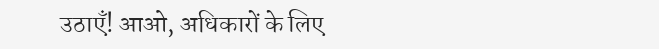उठाएँ! आओ, अधिकारों के लिए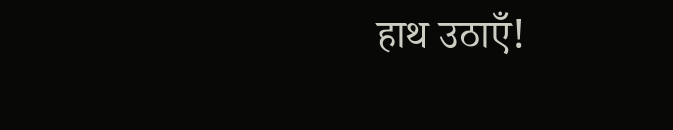हाथ उठाएँ!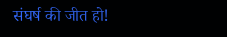संघर्ष की जीत हो!